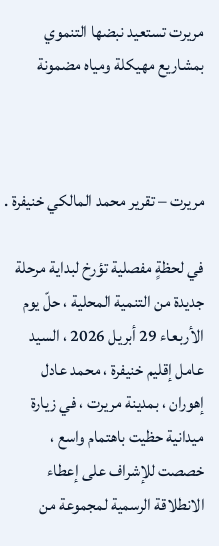مريرت تستعيد نبضها التنموي بمشاريع مهيكلة ومياه مضمونة



مريرت – تقرير محمد المالكي خنيفرة .

في لحظةٍ مفصلية تؤرخ لبداية مرحلة جديدة من التنمية المحلية ، حلّ يوم الأربعاء 29 أبريل 2026 ، السيد عامل إقليم خنيفرة ، محمد عادل إهوران ، بمدينة مريرت ، في زيارة ميدانية حظيت باهتمام واسع ، خصصت للإشراف على إعطاء الانطلاقة الرسمية لمجموعة من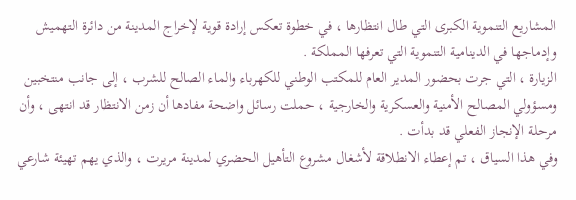المشاريع التنموية الكبرى التي طال انتظارها ، في خطوة تعكس إرادة قوية لإخراج المدينة من دائرة التهميش وإدماجها في الدينامية التنموية التي تعرفها المملكة .
الزيارة ، التي جرت بحضور المدير العام للمكتب الوطني للكهرباء والماء الصالح للشرب ، إلى جانب منتخبين ومسؤولي المصالح الأمنية والعسكرية والخارجية ، حملت رسائل واضحة مفادها أن زمن الانتظار قد انتهى ، وأن مرحلة الإنجاز الفعلي قد بدأت .
وفي هذا السياق ، تم إعطاء الانطلاقة لأشغال مشروع التأهيل الحضري لمدينة مريرت ، والذي يهم تهيئة شارعي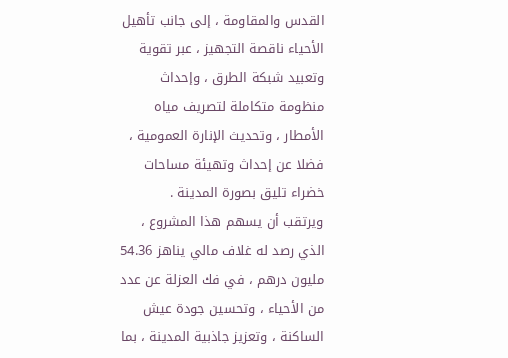القدس والمقاومة ، إلى جانب تأهيل الأحياء ناقصة التجهيز ، عبر تقوية وتعبيد شبكة الطرق ، وإحداث منظومة متكاملة لتصريف مياه الأمطار ، وتحديث الإنارة العمومية ، فضلا عن إحداث وتهيئة مساحات خضراء تليق بصورة المدينة .
ويرتقب أن يسهم هذا المشروع ، الذي رصد له غلاف مالي يناهز 54.36 مليون درهم ، في فك العزلة عن عدد من الأحياء ، وتحسين جودة عيش الساكنة ، وتعزيز جاذبية المدينة ، بما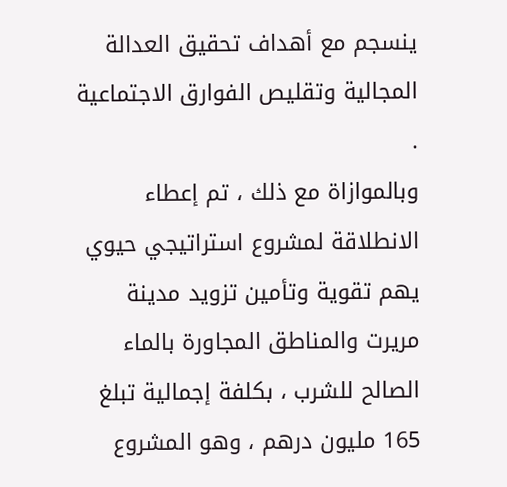ينسجم مع أهداف تحقيق العدالة المجالية وتقليص الفوارق الاجتماعية .
وبالموازاة مع ذلك ، تم إعطاء الانطلاقة لمشروع استراتيجي حيوي يهم تقوية وتأمين تزويد مدينة مريرت والمناطق المجاورة بالماء الصالح للشرب ، بكلفة إجمالية تبلغ 165 مليون درهم ، وهو المشروع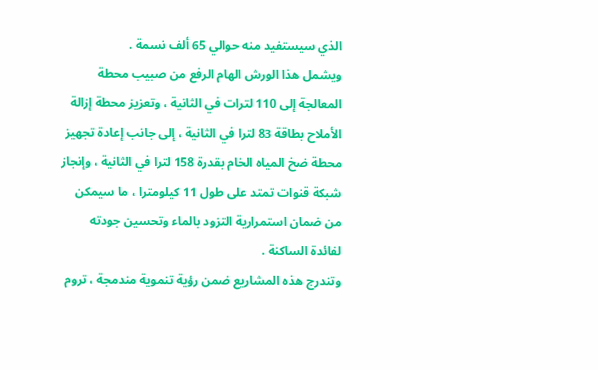الذي سيستفيد منه حوالي 65 ألف نسمة .
ويشمل هذا الورش الهام الرفع من صبيب محطة المعالجة إلى 110 لترات في الثانية ، وتعزيز محطة إزالة الأملاح بطاقة 83 لترا في الثانية ، إلى جانب إعادة تجهيز محطة ضخ المياه الخام بقدرة 158 لترا في الثانية ، وإنجاز شبكة قنوات تمتد على طول 11 كيلومترا ، ما سيمكن من ضمان استمرارية التزود بالماء وتحسين جودته لفائدة الساكنة .
وتندرج هذه المشاريع ضمن رؤية تنموية مندمجة ، تروم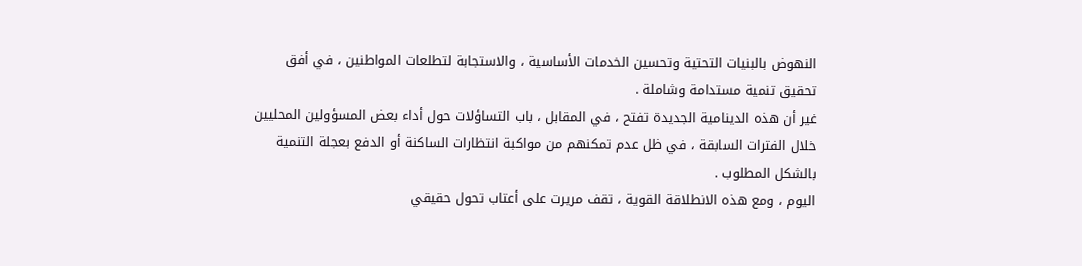النهوض بالبنيات التحتية وتحسين الخدمات الأساسية ، والاستجابة لتطلعات المواطنين ، في أفق تحقيق تنمية مستدامة وشاملة .
غير أن هذه الدينامية الجديدة تفتح ، في المقابل ، باب التساؤلات حول أداء بعض المسؤولين المحليين خلال الفترات السابقة ، في ظل عدم تمكنهم من مواكبة انتظارات الساكنة أو الدفع بعجلة التنمية بالشكل المطلوب .
اليوم ، ومع هذه الانطلاقة القوية ، تقف مريرت على أعتاب تحول حقيقي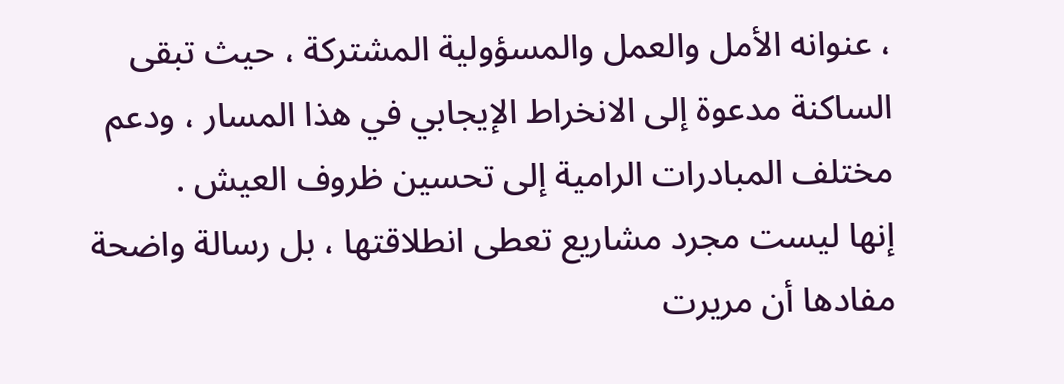، عنوانه الأمل والعمل والمسؤولية المشتركة ، حيث تبقى الساكنة مدعوة إلى الانخراط الإيجابي في هذا المسار ، ودعم مختلف المبادرات الرامية إلى تحسين ظروف العيش .
إنها ليست مجرد مشاريع تعطى انطلاقتها ، بل رسالة واضحة مفادها أن مريرت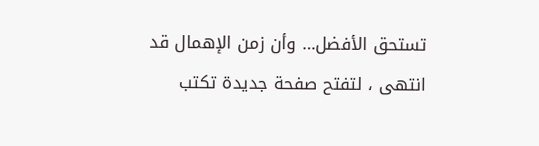تستحق الأفضل… وأن زمن الإهمال قد انتهى ، لتفتح صفحة جديدة تكتب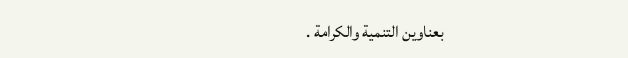بعناوين التنمية والكرامة .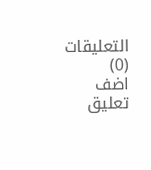التعليقات (0)
اضف تعليق